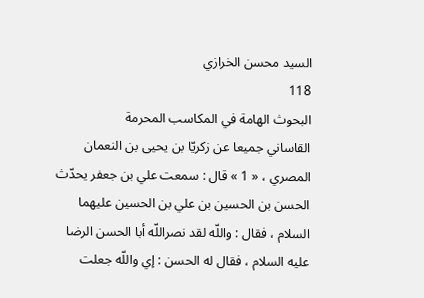السيد محسن الخرازي
118
البحوث الهامة في المكاسب المحرمة
القاساني جميعا عن زكريّا بن يحيى بن النعمان المصري ، « 1 » قال : سمعت علي بن جعفر يحدّث الحسن بن الحسين بن علي بن الحسين عليهما السلام ، فقال : واللّه لقد نصراللّه أبا الحسن الرضا عليه السلام ، فقال له الحسن : إي واللّه جعلت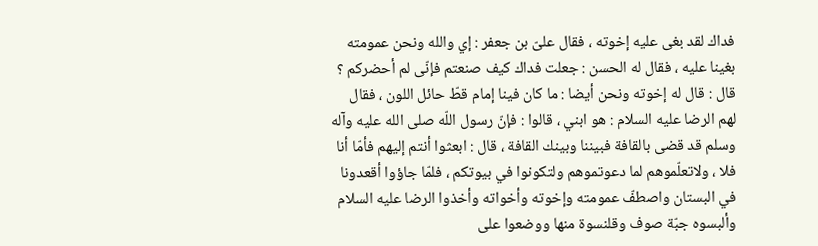فداك لقد بغى عليه إخوته ، فقال علىّ بن جعفر : إي والله ونحن عمومته بغينا عليه ، فقال له الحسن : جعلت فداك كيف صنعتم فإنّى لم أحضركم ؟ قال : قال له إخوته ونحن أيضا : ما كان فينا إمام قطّ حائل اللون ، فقال لهم الرضا عليه السلام : هو ابني ، قالوا : فإنّ رسول اللّه صلى الله عليه وآله وسلم قد قضى بالقافة فبيننا وبينك القافة ، قال : ابعثوا أنتم إليهم فأمّا أنا فلا ، ولاتعلّموهم لما دعوتموهم ولتكونوا في بيوتكم ، فلمّا جاؤوا أقعدونا في البستان واصطفّ عمومته وإخوته وأخواته وأخذوا الرضا عليه السلام وألبسوه جبّة صوف وقلنسوة منها ووضعوا على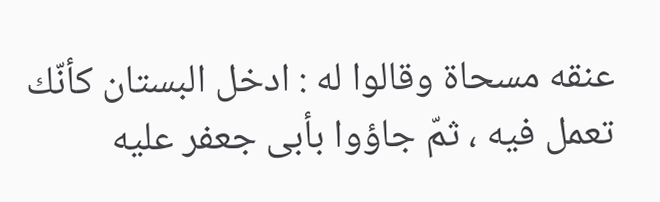عنقه مسحاة وقالوا له : ادخل البستان كأنّك تعمل فيه ، ثمّ جاؤوا بأبى جعفر عليه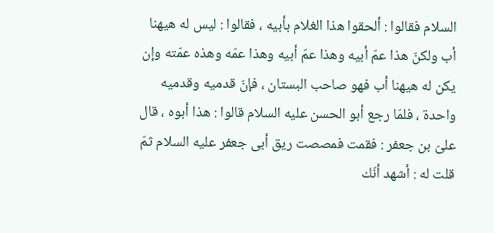السلام فقالوا : ألحقوا هذا الغلام بأبيه ، فقالوا : ليس له هيهنا أب ولكنّ هذا عمّ أبيه وهذا عمّ أبيه وهذا عمّه وهذه عمّته وإن يكن له هيهنا أب فهو صاحب البستان ، فإنّ قدميه وقدميه واحدة ، فلمّا رجع أبو الحسن عليه السلام قالوا : هذا أبوه ، قال علىّ بن جعفر : فقمت فمصصت ريق أبى جعفر عليه السلام ثمّ قلت له : أشهد أنّك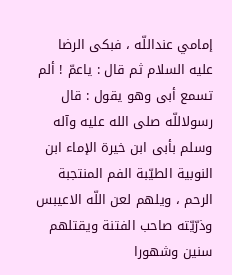إمامي عنداللّه ، فبكى الرضا عليه السلام ثم قال : ياعمّ ! ألم تسمع أبى وهو يقول : قال رسولاللّه صلى الله عليه وآله وسلم بأبى ابن خيرة الإماء ابن النوبية الطيّبة الفم المنتجبة الرحم ، ويلهم لعن اللّه الاعيبس وذرّيّته صاحب الفتنة ويقتلهم سنين وشهورا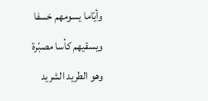وأيّاما يسومهم خسفا ويسقيهم كأسا مصبّرة وهو الطريد الشريد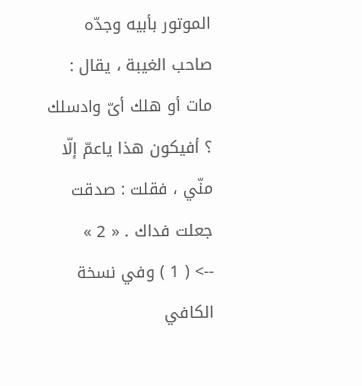الموتور بأبيه وجدّه صاحب الغيبة ، يقال : مات أو هلك أىّ وادسلك ؟ أفيكون هذا ياعمّ إلّا منّي ، فقلت : صدقت جعلت فداك . « 2 »
--> ( 1 ) وفي نسخة الكافي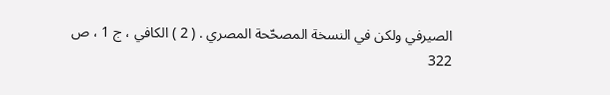الصيرفي ولكن في النسخة المصحّحة المصري . ( 2 ) الكافي ، ج 1 ، ص 322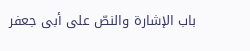باب الإشارة والنصّ على أبى جعفر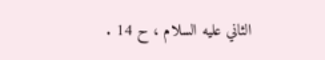الثاني عليه السلام ، ح 14 .